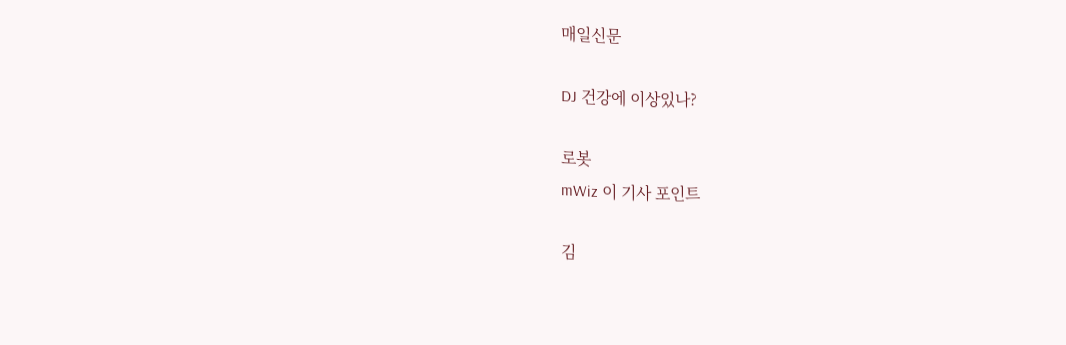매일신문

DJ 건강에 이상있나?

로봇
mWiz 이 기사 포인트

김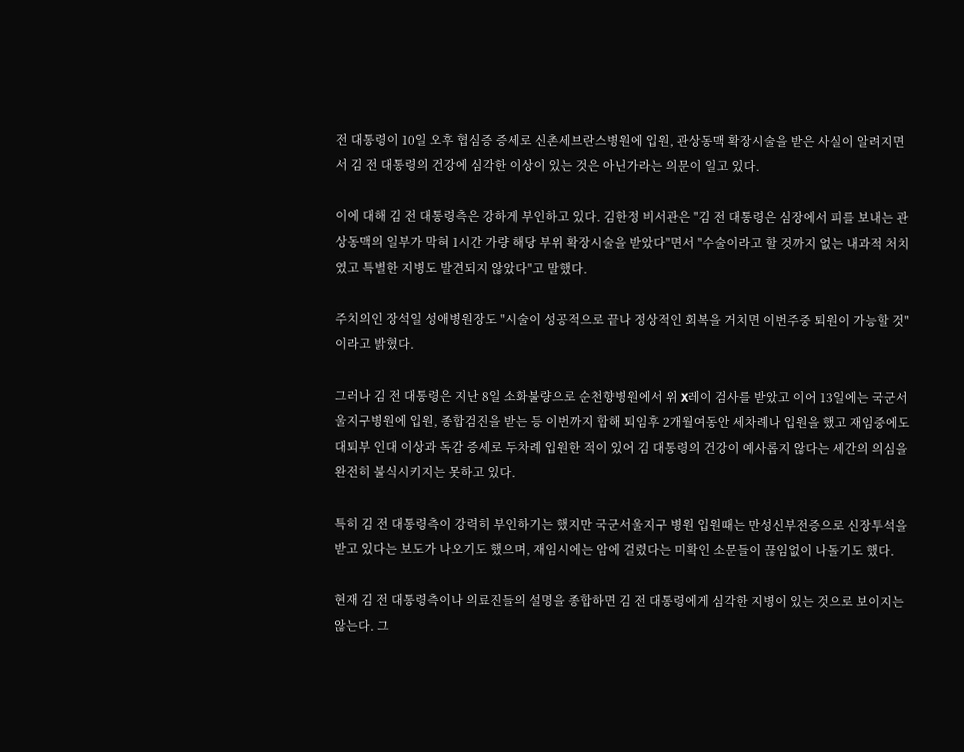전 대통령이 10일 오후 협심증 증세로 신촌세브란스병원에 입원, 관상동맥 확장시술을 받은 사실이 알려지면서 김 전 대통령의 건강에 심각한 이상이 있는 것은 아닌가라는 의문이 일고 있다.

이에 대해 김 전 대통령측은 강하게 부인하고 있다. 김한정 비서관은 "김 전 대통령은 심장에서 피를 보내는 관상동맥의 일부가 막혀 1시간 가량 해당 부위 확장시술을 받았다"면서 "수술이라고 할 것까지 없는 내과적 처치였고 특별한 지병도 발견되지 않았다"고 말했다.

주치의인 장석일 성애병원장도 "시술이 성공적으로 끝나 정상적인 회복을 거치면 이번주중 퇴원이 가능할 것"이라고 밝혔다.

그러나 김 전 대통령은 지난 8일 소화불량으로 순천향병원에서 위 X레이 검사를 받았고 이어 13일에는 국군서울지구병원에 입원, 종합검진을 받는 등 이번까지 합해 퇴임후 2개월여동안 세차례나 입원을 했고 재임중에도 대퇴부 인대 이상과 독감 증세로 두차례 입원한 적이 있어 김 대통령의 건강이 예사롭지 않다는 세간의 의심을 완전히 불식시키지는 못하고 있다.

특히 김 전 대통령측이 강력히 부인하기는 했지만 국군서울지구 병원 입원때는 만성신부전증으로 신장투석을 받고 있다는 보도가 나오기도 했으며, 재임시에는 암에 걸렸다는 미확인 소문들이 끊임없이 나돌기도 했다.

현재 김 전 대통령측이나 의료진들의 설명을 종합하면 김 전 대통령에게 심각한 지병이 있는 것으로 보이지는 않는다. 그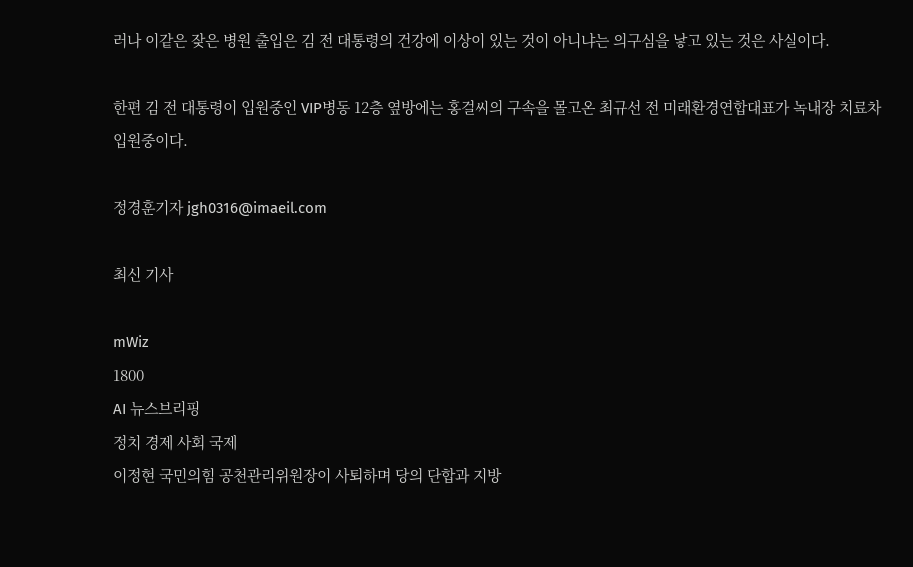러나 이같은 잦은 병원 출입은 김 전 대통령의 건강에 이상이 있는 것이 아니냐는 의구심을 낳고 있는 것은 사실이다.

한편 김 전 대통령이 입원중인 VIP병동 12층 옆방에는 홍걸씨의 구속을 몰고온 최규선 전 미래환경연합대표가 녹내장 치료차 입원중이다.

정경훈기자 jgh0316@imaeil.com

최신 기사

mWiz
1800
AI 뉴스브리핑
정치 경제 사회 국제
이정현 국민의힘 공천관리위원장이 사퇴하며 당의 단합과 지방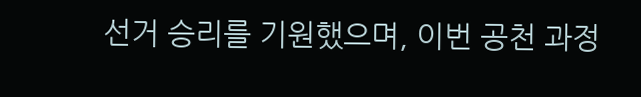선거 승리를 기원했으며, 이번 공천 과정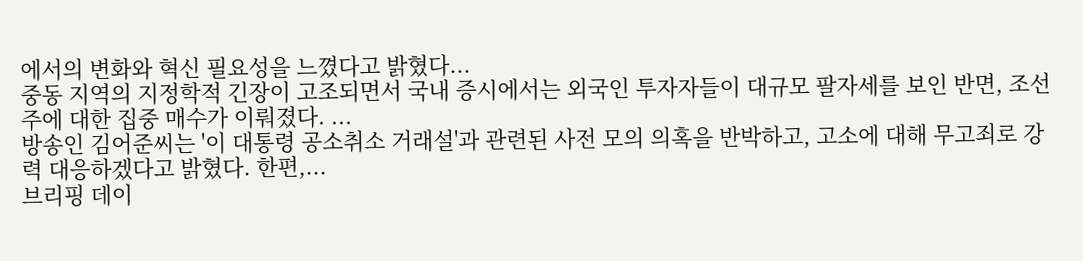에서의 변화와 혁신 필요성을 느꼈다고 밝혔다...
중동 지역의 지정학적 긴장이 고조되면서 국내 증시에서는 외국인 투자자들이 대규모 팔자세를 보인 반면, 조선주에 대한 집중 매수가 이뤄졌다. ...
방송인 김어준씨는 '이 대통령 공소취소 거래설'과 관련된 사전 모의 의혹을 반박하고, 고소에 대해 무고죄로 강력 대응하겠다고 밝혔다. 한편,...
브리핑 데이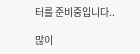터를 준비중입니다..

많이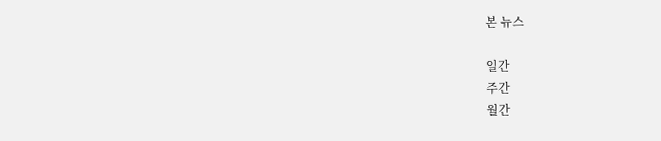본 뉴스

일간
주간
월간